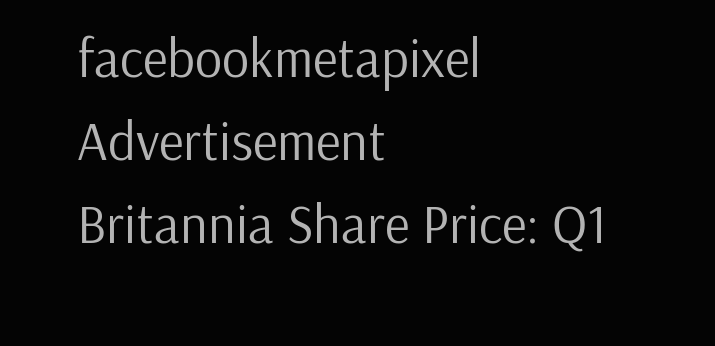facebookmetapixel
Advertisement
Britannia Share Price: Q1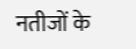नतीजों के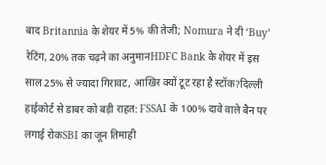बाद Britannia के शेयर में 5% की तेजी; Nomura ने दी ‘Buy’ रेटिंग, 20% तक चढ़ने का अनुमानHDFC Bank के शेयर में इस साल 25% से ज्यादा गिरावट, आखिर क्यों टूट रहा है स्टॉक?दिल्ली हाईकोर्ट से डाबर को बड़ी राहत: FSSAI के 100% दावे वाले बैन पर लगाई रोकSBI का जून तिमाही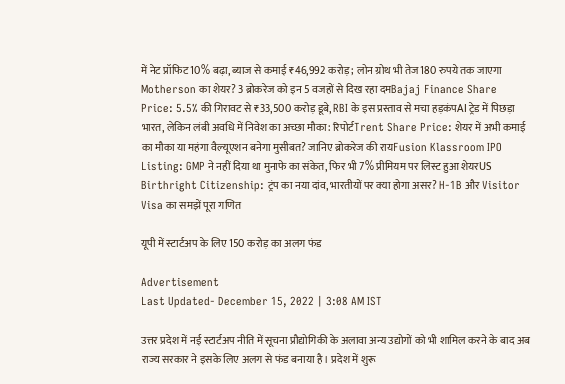में नेट प्रॉफिट 10% बढ़ा, ब्याज से कमाई ₹46,992 करोड़; लोन ग्रोथ भी तेज180 रुपये तक जाएगा Motherson का शेयर? 3 ब्रोकरेज को इन 5 वजहों से दिख रहा दमBajaj Finance Share Price: 5.5% की गिरावट से ₹33,500 करोड़ डूबे, RBI के इस प्रस्ताव से मचा हड़कंपAI ट्रेड में पिछड़ा भारत, लेकिन लंबी अवधि में निवेश का अच्छा मौका: रिपोर्टTrent Share Price: शेयर में अभी कमाई का मौका या महंगा वैल्यूएशन बनेगा मुसीबत? जानिए ब्रोकरेज की रायFusion Klassroom IPO Listing: GMP ने नहीं दिया था मुनाफे का संकेत, फिर भी 7% प्रीमियम पर लिस्ट हुआ शेयरUS Birthright Citizenship: ट्रंप का नया दांव, भारतीयों पर क्या होगा असर? H-1B और Visitor Visa का समझें पूरा गणित

यूपी में स्टार्टअप के लिए 150 करोड़ का अलग फंड

Advertisement
Last Updated- December 15, 2022 | 3:08 AM IST

उत्तर प्रदेश में नई स्टार्टअप नीति में सूचना प्रौद्योगिकी के अलावा अन्य उद्योगों को भी शामिल करने के बाद अब राज्य सरकार ने इसके लिए अलग से फंड बनाया है। प्रदेश में शुरू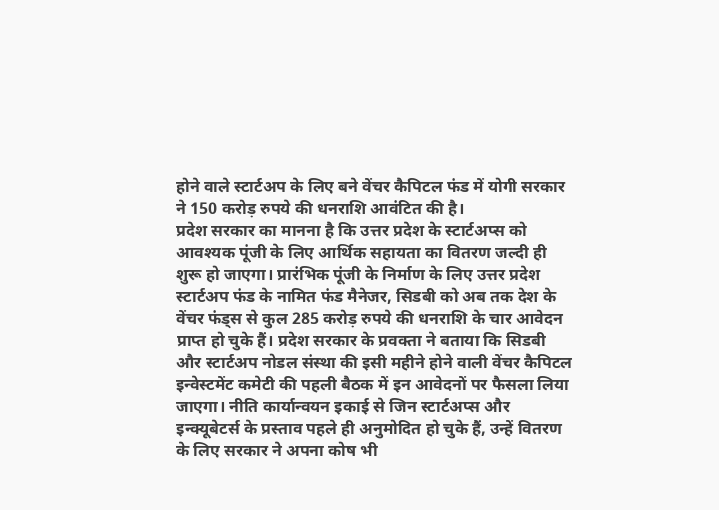होने वाले स्टार्टअप के लिए बने वेंचर कैपिटल फंड में योगी सरकार ने 150 करोड़ रुपये की धनराशि आवंटित की है।
प्रदेश सरकार का मानना है कि उत्तर प्रदेश के स्टार्टअप्स को आवश्यक पूंजी के लिए आर्थिक सहायता का वितरण जल्दी ही शुरू हो जाएगा। प्रारंभिक पूंजी के निर्माण के लिए उत्तर प्रदेश स्टार्टअप फंड के नामित फंड मैनेजर, सिडबी को अब तक देश के वेंचर फंड्स से कुल 285 करोड़ रुपये की धनराशि के चार आवेदन प्राप्त हो चुके हैं। प्रदेश सरकार के प्रवक्ता ने बताया कि सिडबी और स्टार्टअप नोडल संस्था की इसी महीने होने वाली वेंचर कैपिटल इन्वेस्टमेंट कमेटी की पहली बैठक में इन आवेदनों पर फैसला लिया जाएगा। नीति कार्यान्वयन इकाई से जिन स्टार्टअप्स और इन्क्यूबेटर्स के प्रस्ताव पहले ही अनुमोदित हो चुके हैं, उन्हें वितरण के लिए सरकार ने अपना कोष भी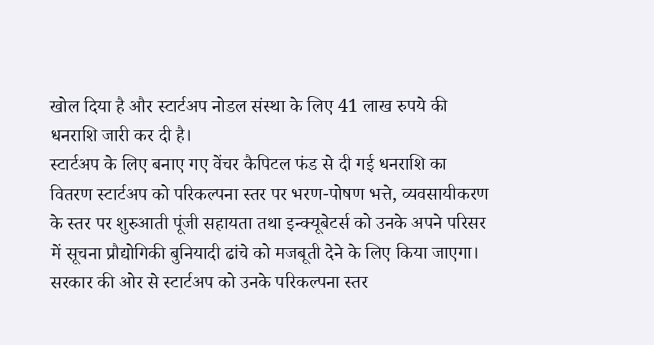खोल दिया है और स्टार्टअप नोडल संस्था के लिए 41 लाख रुपये की धनराशि जारी कर दी है।
स्टार्टअप के लिए बनाए गए वेंचर कैपिटल फंड से दी गई धनराशि का वितरण स्टार्टअप को परिकल्पना स्तर पर भरण-पोषण भत्ते, व्यवसायीकरण के स्तर पर शुरुआती पूंजी सहायता तथा इन्क्यूबेटर्स को उनके अपने परिसर में सूचना प्रौद्योगिकी बुनियादी ढांचे को मजबूती देने के लिए किया जाएगा।  सरकार की ओर से स्टार्टअप को उनके परिकल्पना स्तर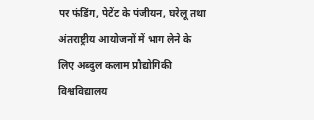पर फंडिंग, पेटेंट के पंजीयन, घरेलू तथा अंतराष्ट्रीय आयोजनों में भाग लेने के लिए अब्दुल कलाम प्रौद्योगिकी विश्वविद्यालय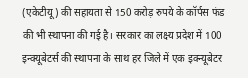(एकेटीयू) की सहायता से 150 करोड़ रुपये के कॉर्पस फंड की भी स्थापना की गई है। सरकार का लक्ष्य प्रदेश में 100 इन्क्यूबेटर्स की स्थापना के साथ हर जिले में एक इक्न्यूबेटर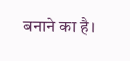बनाने का है।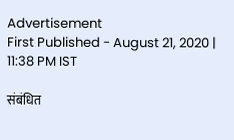Advertisement
First Published - August 21, 2020 | 11:38 PM IST

संबंधित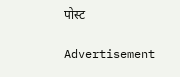पोस्ट

Advertisement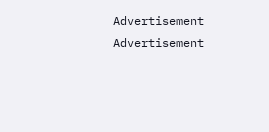Advertisement
Advertisement